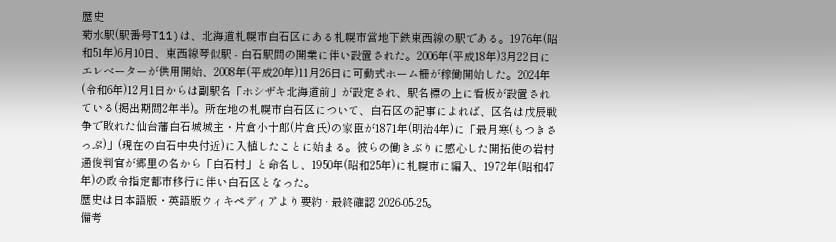歴史
菊水駅(駅番号T11)は、北海道札幌市白石区にある札幌市営地下鉄東西線の駅である。1976年(昭和51年)6月10日、東西線琴似駅 - 白石駅間の開業に伴い設置された。2006年(平成18年)3月22日にエレベーターが供用開始、2008年(平成20年)11月26日に可動式ホーム柵が稼働開始した。2024年(令和6年)12月1日からは副駅名「ホシザキ北海道前」が設定され、駅名標の上に看板が設置されている(掲出期間2年半)。所在地の札幌市白石区について、白石区の記事によれば、区名は戊辰戦争で敗れた仙台藩白石城城主・片倉小十郎(片倉氏)の家臣が1871年(明治4年)に「最月寒(もつきさっぷ)」(現在の白石中央付近)に入植したことに始まる。彼らの働きぶりに感心した開拓使の岩村通俊判官が郷里の名から「白石村」と命名し、1950年(昭和25年)に札幌市に編入、1972年(昭和47年)の政令指定都市移行に伴い白石区となった。
歴史は日本語版・英語版ウィキペディアより要約 · 最終確認 2026-05-25。
備考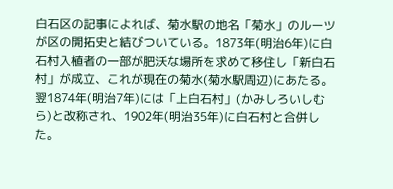白石区の記事によれば、菊水駅の地名「菊水」のルーツが区の開拓史と結びついている。1873年(明治6年)に白石村入植者の一部が肥沃な場所を求めて移住し「新白石村」が成立、これが現在の菊水(菊水駅周辺)にあたる。翌1874年(明治7年)には「上白石村」(かみしろいしむら)と改称され、1902年(明治35年)に白石村と合併した。